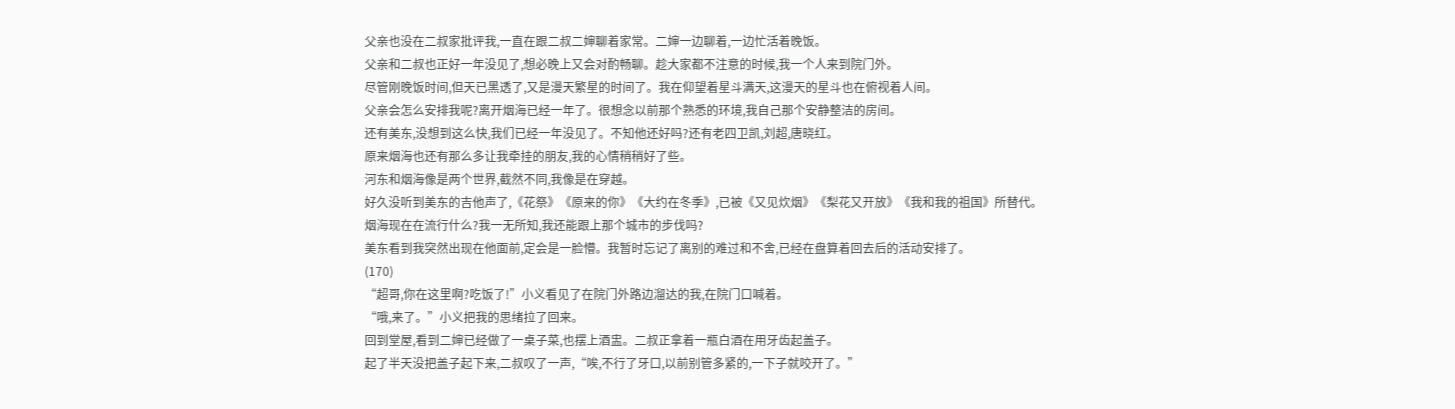父亲也没在二叔家批评我,一直在跟二叔二婶聊着家常。二婶一边聊着,一边忙活着晚饭。
父亲和二叔也正好一年没见了,想必晚上又会对酌畅聊。趁大家都不注意的时候,我一个人来到院门外。
尽管刚晚饭时间,但天已黑透了,又是漫天繁星的时间了。我在仰望着星斗满天,这漫天的星斗也在俯视着人间。
父亲会怎么安排我呢?离开烟海已经一年了。很想念以前那个熟悉的环境,我自己那个安静整洁的房间。
还有美东,没想到这么快,我们已经一年没见了。不知他还好吗?还有老四卫凯,刘超,唐晓红。
原来烟海也还有那么多让我牵挂的朋友,我的心情稍稍好了些。
河东和烟海像是两个世界,截然不同,我像是在穿越。
好久没听到美东的吉他声了,《花祭》《原来的你》《大约在冬季》,已被《又见炊烟》《梨花又开放》《我和我的祖国》所替代。
烟海现在在流行什么?我一无所知,我还能跟上那个城市的步伐吗?
美东看到我突然出现在他面前,定会是一脸懵。我暂时忘记了离别的难过和不舍,已经在盘算着回去后的活动安排了。
(170)
“超哥,你在这里啊?吃饭了!”小义看见了在院门外路边溜达的我,在院门口喊着。
“哦,来了。”小义把我的思绪拉了回来。
回到堂屋,看到二婶已经做了一桌子菜,也摆上酒盅。二叔正拿着一瓶白酒在用牙齿起盖子。
起了半天没把盖子起下来,二叔叹了一声,“唉,不行了牙口,以前别管多紧的,一下子就咬开了。”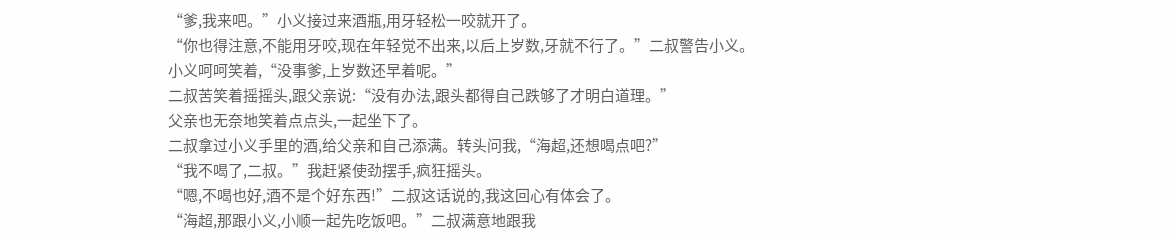“爹,我来吧。”小义接过来酒瓶,用牙轻松一咬就开了。
“你也得注意,不能用牙咬,现在年轻觉不出来,以后上岁数,牙就不行了。”二叔警告小义。
小义呵呵笑着,“没事爹,上岁数还早着呢。”
二叔苦笑着摇摇头,跟父亲说:“没有办法,跟头都得自己跌够了才明白道理。”
父亲也无奈地笑着点点头,一起坐下了。
二叔拿过小义手里的酒,给父亲和自己添满。转头问我,“海超,还想喝点吧?”
“我不喝了,二叔。”我赶紧使劲摆手,疯狂摇头。
“嗯,不喝也好,酒不是个好东西!”二叔这话说的,我这回心有体会了。
“海超,那跟小义,小顺一起先吃饭吧。”二叔满意地跟我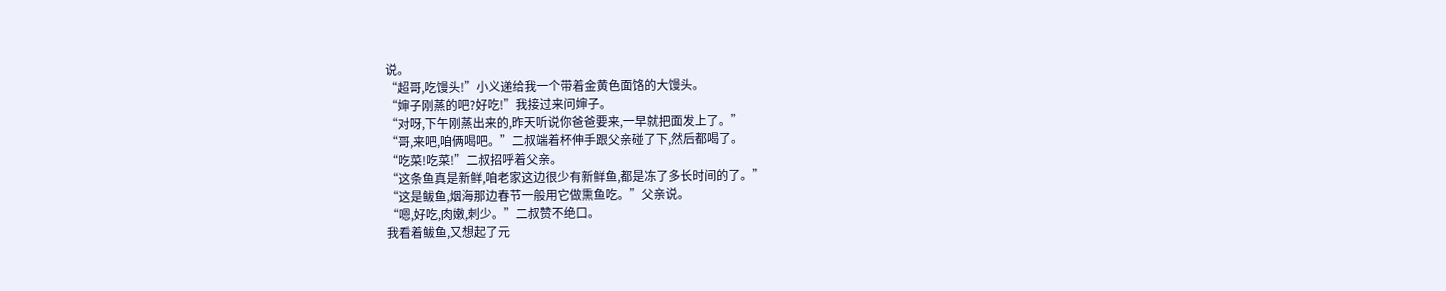说。
“超哥,吃馒头!”小义递给我一个带着金黄色面饹的大馒头。
“婶子刚蒸的吧?好吃!”我接过来问婶子。
“对呀,下午刚蒸出来的,昨天听说你爸爸要来,一早就把面发上了。”
“哥,来吧,咱俩喝吧。”二叔端着杯伸手跟父亲碰了下,然后都喝了。
“吃菜!吃菜!”二叔招呼着父亲。
“这条鱼真是新鲜,咱老家这边很少有新鲜鱼,都是冻了多长时间的了。”
“这是鲅鱼,烟海那边春节一般用它做熏鱼吃。”父亲说。
“嗯,好吃,肉嫩,刺少。”二叔赞不绝口。
我看着鲅鱼,又想起了元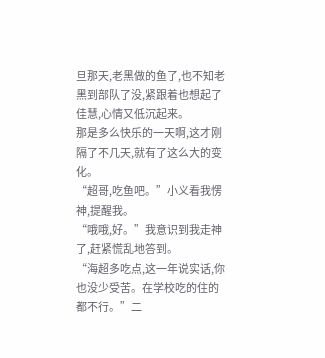旦那天,老黑做的鱼了,也不知老黑到部队了没,紧跟着也想起了佳慧,心情又低沉起来。
那是多么快乐的一天啊,这才刚隔了不几天,就有了这么大的变化。
“超哥,吃鱼吧。”小义看我愣神,提醒我。
“哦哦,好。”我意识到我走神了,赶紧慌乱地答到。
“海超多吃点,这一年说实话,你也没少受苦。在学校吃的住的都不行。”二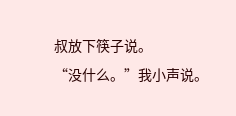叔放下筷子说。
“没什么。”我小声说。